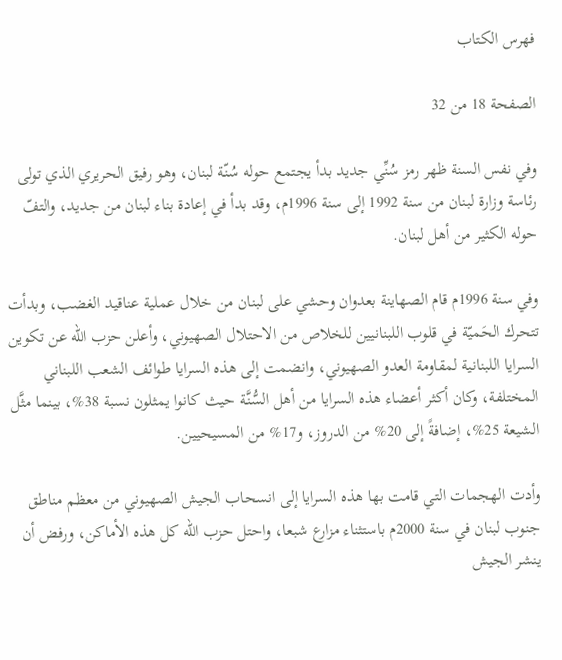فهرس الكتاب

الصفحة 18 من 32

وفي نفس السنة ظهر رمز سُنِّي جديد بدأ يجتمع حوله سُنّة لبنان، وهو رفيق الحريري الذي تولى رئاسة وزارة لبنان من سنة 1992 إلى سنة 1996م، وقد بدأ في إعادة بناء لبنان من جديد، والتفّ حوله الكثير من أهل لبنان.

وفي سنة 1996م قام الصهاينة بعدوان وحشي على لبنان من خلال عملية عناقيد الغضب، وبدأت تتحرك الحَميّة في قلوب اللبنانيين للخلاص من الاحتلال الصهيوني، وأعلن حزب الله عن تكوين السرايا اللبنانية لمقاومة العدو الصهيوني، وانضمت إلى هذه السرايا طوائف الشعب اللبناني المختلفة، وكان أكثر أعضاء هذه السرايا من أهل السُّنَّة حيث كانوا يمثلون نسبة 38%، بينما مثَّل الشيعة 25%، إضافةً إلى 20% من الدروز، و17% من المسيحيين.

وأدت الهجمات التي قامت بها هذه السرايا إلى انسحاب الجيش الصهيوني من معظم مناطق جنوب لبنان في سنة 2000م باستثناء مزارع شبعا، واحتل حزب الله كل هذه الأماكن، ورفض أن ينشر الجيش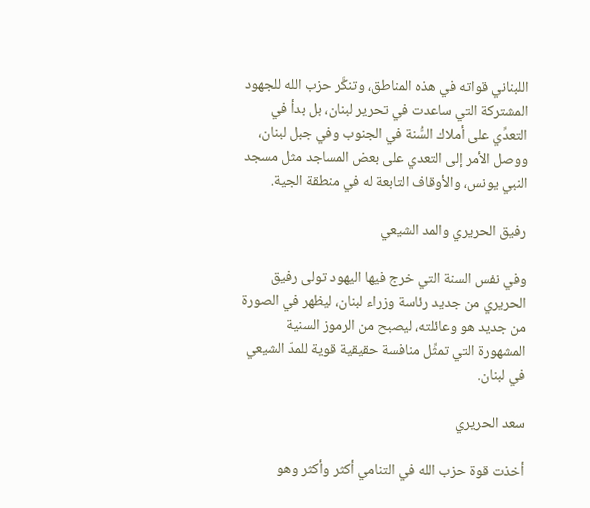اللبناني قواته في هذه المناطق، وتنكَّر حزب الله للجهود المشتركة التي ساعدت في تحرير لبنان، بل بدأ في التعدِّي على أملاك السُّنة في الجنوب وفي جبل لبنان، ووصل الأمر إلى التعدي على بعض المساجد مثل مسجد النبي يونس، والأوقاف التابعة له في منطقة الجية.

رفيق الحريري والمد الشيعي

وفي نفس السنة التي خرج فيها اليهود تولى رفيق الحريري من جديد رئاسة وزراء لبنان، ليظهر في الصورة من جديد هو وعائلته، ليصبح من الرموز السنية المشهورة التي تمثِّل منافسة حقيقية قوية للمدّ الشيعي في لبنان.

سعد الحريري

أخذت قوة حزب الله في التنامي أكثر وأكثر وهو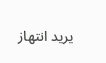يريد انتهاز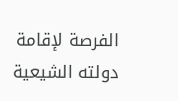الفرصة لإقامة دولته الشيعية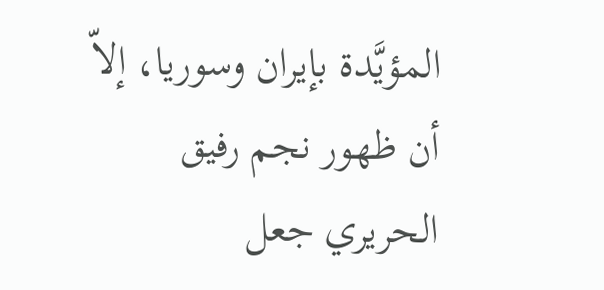المؤيَّدة بإيران وسوريا، إلاّ أن ظهور نجم رفيق الحريري جعل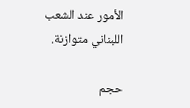الأمور عند الشعب اللبناني متوازنة.

حجم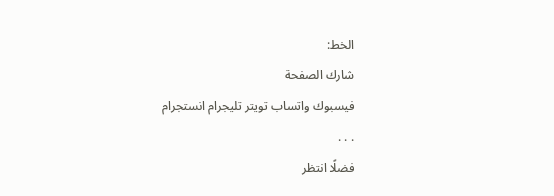الخط:
شارك الصفحة
فيسبوك واتساب تويتر تليجرام انستجرام
. . .
فضلًا انتظر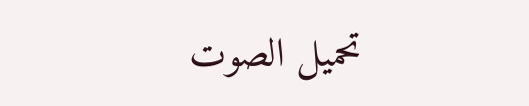تحميل الصوت